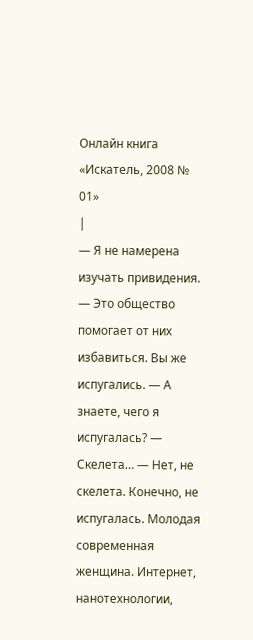Онлайн книга «Искатель, 2008 № 01»
|
— Я не намерена изучать привидения. — Это общество помогает от них избавиться. Вы же испугались. — А знаете, чего я испугалась? — Скелета… — Нет, не скелета. Конечно, не испугалась. Молодая современная женщина. Интернет, нанотехнологии,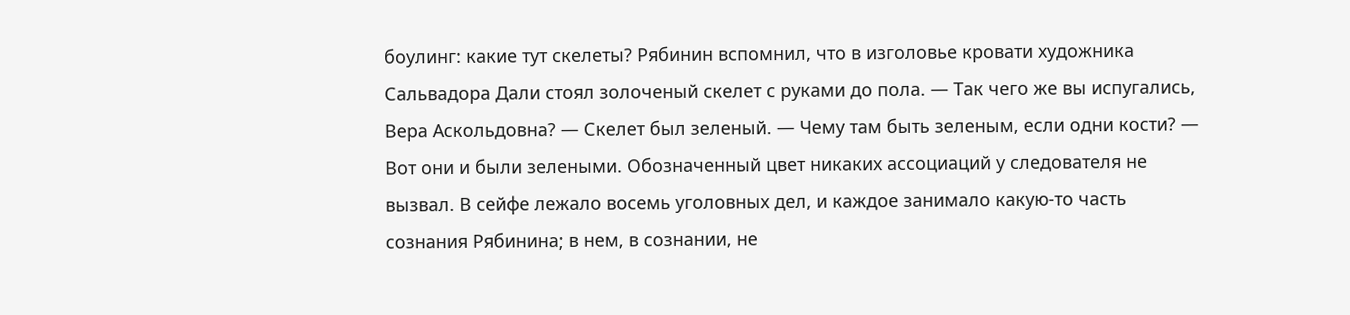боулинг: какие тут скелеты? Рябинин вспомнил, что в изголовье кровати художника Сальвадора Дали стоял золоченый скелет с руками до пола. — Так чего же вы испугались, Вера Аскольдовна? — Скелет был зеленый. — Чему там быть зеленым, если одни кости? — Вот они и были зелеными. Обозначенный цвет никаких ассоциаций у следователя не вызвал. В сейфе лежало восемь уголовных дел, и каждое занимало какую-то часть сознания Рябинина; в нем, в сознании, не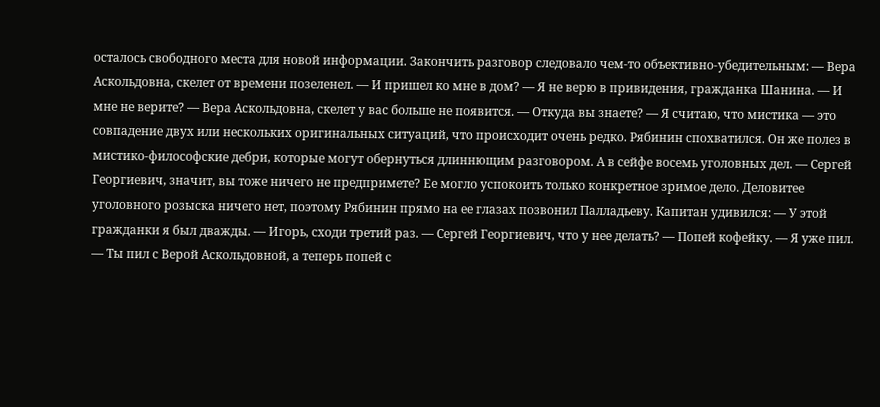осталось свободного места для новой информации. Закончить разговор следовало чем-то объективно-убедительным: — Вера Аскольдовна, скелет от времени позеленел. — И пришел ко мне в дом? — Я не верю в привидения, гражданка Шанина. — И мне не верите? — Вера Аскольдовна, скелет у вас больше не появится. — Откуда вы знаете? — Я считаю, что мистика — это совпадение двух или нескольких оригинальных ситуаций, что происходит очень редко. Рябинин спохватился. Он же полез в мистико-философские дебри, которые могут обернуться длиннющим разговором. А в сейфе восемь уголовных дел. — Сергей Георгиевич, значит, вы тоже ничего не предпримете? Ее могло успокоить только конкретное зримое дело. Деловитее уголовного розыска ничего нет, поэтому Рябинин прямо на ее глазах позвонил Палладьеву. Капитан удивился: — У этой гражданки я был дважды. — Игорь, сходи третий раз. — Сергей Георгиевич, что у нее делать? — Попей кофейку. — Я уже пил. — Ты пил с Верой Аскольдовной, а теперь попей с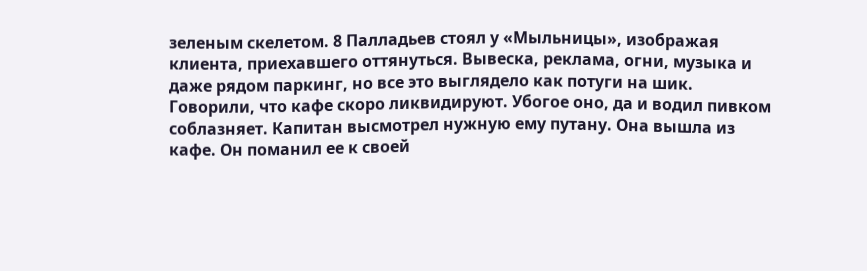зеленым скелетом. 8 Палладьев стоял у «Мыльницы», изображая клиента, приехавшего оттянуться. Вывеска, реклама, огни, музыка и даже рядом паркинг, но все это выглядело как потуги на шик. Говорили, что кафе скоро ликвидируют. Убогое оно, да и водил пивком соблазняет. Капитан высмотрел нужную ему путану. Она вышла из кафе. Он поманил ее к своей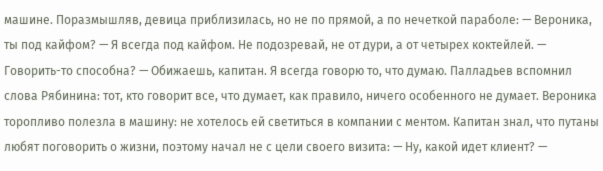машине. Поразмышляв, девица приблизилась, но не по прямой, а по нечеткой параболе: — Вероника, ты под кайфом? — Я всегда под кайфом. Не подозревай, не от дури, а от четырех коктейлей. — Говорить-то способна? — Обижаешь, капитан. Я всегда говорю то, что думаю. Палладьев вспомнил слова Рябинина: тот, кто говорит все, что думает, как правило, ничего особенного не думает. Вероника торопливо полезла в машину: не хотелось ей светиться в компании с ментом. Капитан знал, что путаны любят поговорить о жизни, поэтому начал не с цели своего визита: — Ну, какой идет клиент? —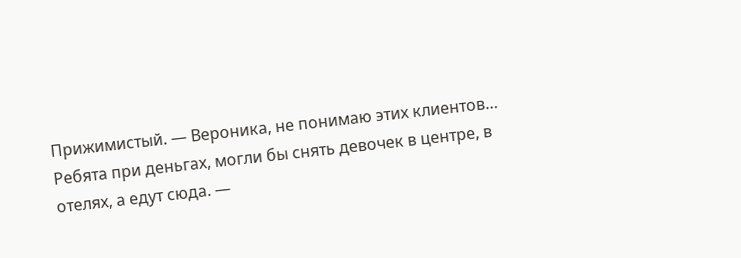Прижимистый. — Вероника, не понимаю этих клиентов… Ребята при деньгах, могли бы снять девочек в центре, в отелях, а едут сюда. —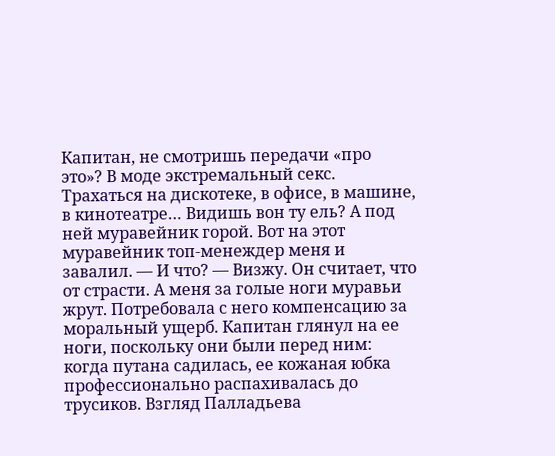Капитан, не смотришь передачи «про это»? В моде экстремальный секс. Трахаться на дискотеке, в офисе, в машине, в кинотеатре… Видишь вон ту ель? А под ней муравейник горой. Вот на этот муравейник топ-менеждер меня и завалил. — И что? — Визжу. Он считает, что от страсти. А меня за голые ноги муравьи жрут. Потребовала с него компенсацию за моральный ущерб. Капитан глянул на ее ноги, поскольку они были перед ним: когда путана садилась, ее кожаная юбка профессионально распахивалась до трусиков. Взгляд Палладьева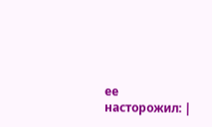ее насторожил: |